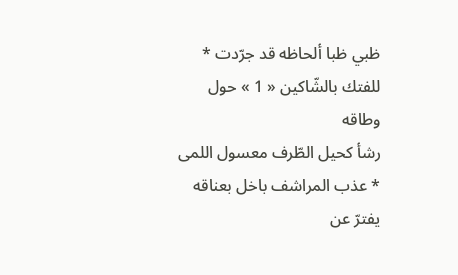ظبي ظبا ألحاظه قد جرّدت * للفتك بالشّاكين « 1 » حول وطاقه
رشأ كحيل الطّرف معسول اللمى * عذب المراشف باخل بعناقه
يفترّ عن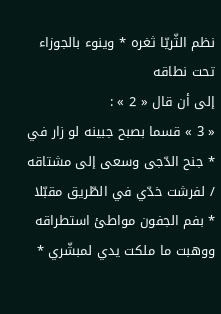نظم الثّريّا ثغره * وينوء بالجوزاء تحت نطاقه
إلى أن قال « 2 » :
« 3 » قسما بصبح جبينه لو زار في * جنح الدّجى وسعى إلى مشتاقه
/ لفرشت خدّي في الطّريق مقبّلا * بفم الجفون مواطئ استطراقه
ووهبت ما ملكت يدي لمبشّري *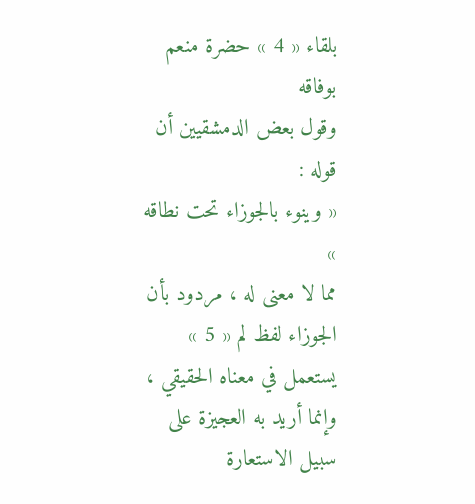بلقاء « 4 » حضرة منعم بوفاقه
وقول بعض الدمشقيين أن قوله :
« وينوء بالجوزاء تحت نطاقه »
مما لا معنى له ، مردود بأن الجوزاء لفظ لم « 5 » يستعمل في معناه الحقيقي ، وإنما أريد به العجيزة على سبيل الاستعارة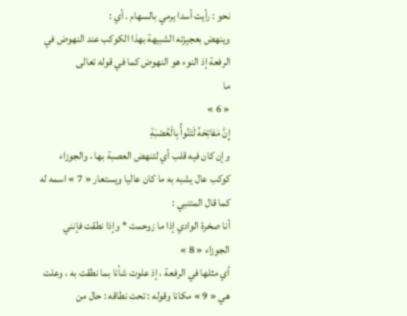نحو : رأيت أسدا يرمي بالسهام . أي :
وينهض بعجيزته الشبيهة بهذا الكوكب عند النهوض في الرفعة إذ النوء هو النهوض كما في قوله تعالى
ما
« 6 »
إِنَّ مَفاتِحَهُ لَتَنُوأُ بِالْعُصْبَةِ
وإن كان فيه قلب أي لتنهض العصبة بها ، والجوزاء كوكب عال يشبه به ما كان عاليا ويستعار « 7 » اسمه له كما قال المتنبي :
أنا صخرة الوادي إذا ما زوحمت * وإذا نطقت فإنني الجوزاء « 8 »
أي مثلها في الرفعة ، إذ علوت شأنا بما نطقت به ، وعلت هي « 9 » مكانا وقوله : تحت نطاقه : حال من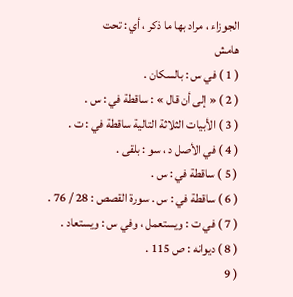الجوزاء ، مراد بها ما ذكر ، أي : تحت
هامش
( 1 ) في س : بالسكان .
( 2 ) « إلى أن قال » : ساقطة في : س .
( 3 ) الأبيات الثلاثة التالية ساقطة في : ت .
( 4 ) في الأصل د ، سو : بلقى .
( 5 ) ساقطة في : س .
( 6 ) ساقطة في : س . سورة القصص : 28 / 76 .
( 7 ) في ت : ويستعمل ، وفي س : ويستعاد .
( 8 ) ديوانه : ص 115 .
( 9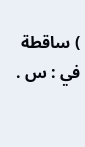) ساقطة في : س .